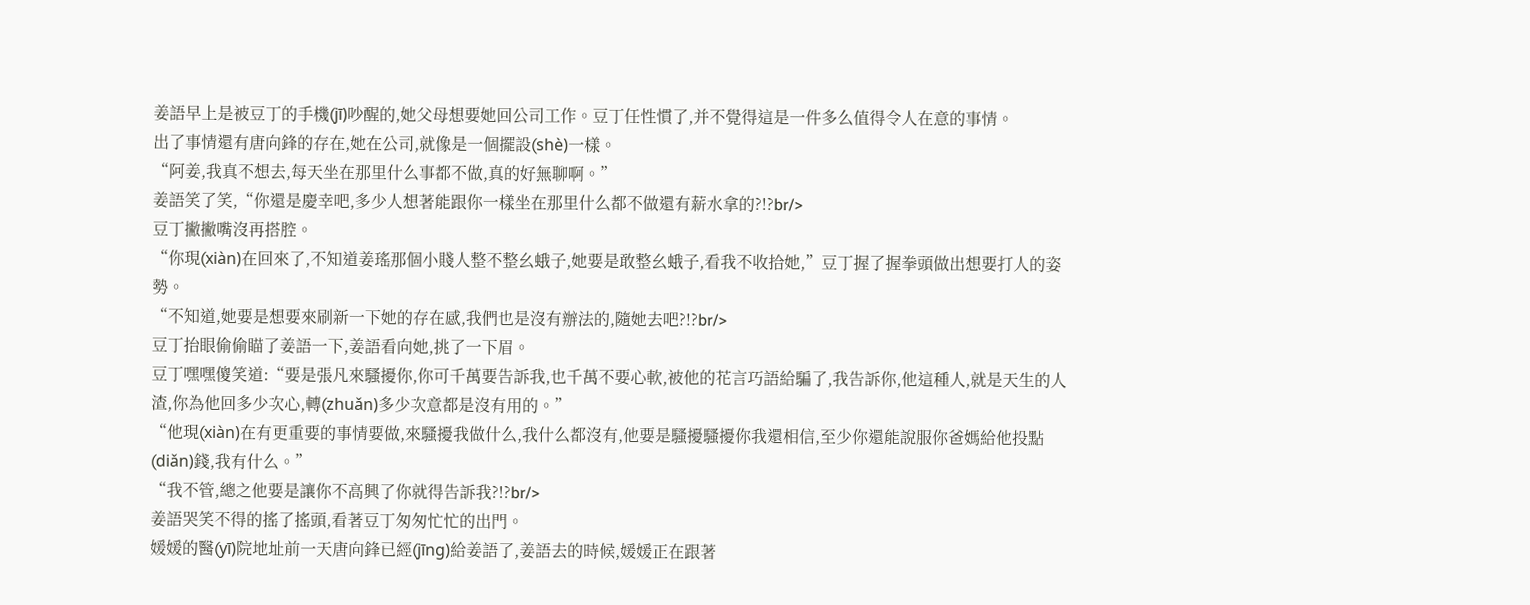姜語早上是被豆丁的手機(jī)吵醒的,她父母想要她回公司工作。豆丁任性慣了,并不覺得這是一件多么值得令人在意的事情。
出了事情還有唐向鋒的存在,她在公司,就像是一個擺設(shè)一樣。
“阿姜,我真不想去,每天坐在那里什么事都不做,真的好無聊啊。”
姜語笑了笑,“你還是慶幸吧,多少人想著能跟你一樣坐在那里什么都不做還有薪水拿的?!?br/>
豆丁撇撇嘴沒再搭腔。
“你現(xiàn)在回來了,不知道姜瑤那個小賤人整不整幺蛾子,她要是敢整幺蛾子,看我不收拾她,”豆丁握了握拳頭做出想要打人的姿勢。
“不知道,她要是想要來刷新一下她的存在感,我們也是沒有辦法的,隨她去吧?!?br/>
豆丁抬眼偷偷瞄了姜語一下,姜語看向她,挑了一下眉。
豆丁嘿嘿傻笑道:“要是張凡來騷擾你,你可千萬要告訴我,也千萬不要心軟,被他的花言巧語給騙了,我告訴你,他這種人,就是天生的人渣,你為他回多少次心,轉(zhuǎn)多少次意都是沒有用的。”
“他現(xiàn)在有更重要的事情要做,來騷擾我做什么,我什么都沒有,他要是騷擾騷擾你我還相信,至少你還能說服你爸媽給他投點(diǎn)錢,我有什么。”
“我不管,總之他要是讓你不高興了你就得告訴我?!?br/>
姜語哭笑不得的搖了搖頭,看著豆丁匆匆忙忙的出門。
媛媛的醫(yī)院地址前一天唐向鋒已經(jīng)給姜語了,姜語去的時候,媛媛正在跟著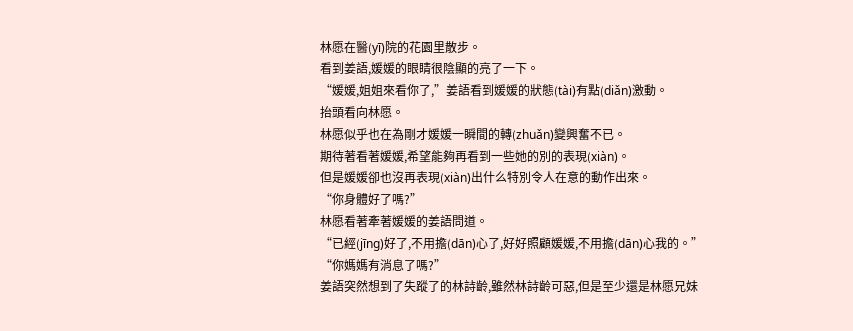林愿在醫(yī)院的花園里散步。
看到姜語,媛媛的眼睛很陰顯的亮了一下。
“媛媛,姐姐來看你了,”姜語看到媛媛的狀態(tài)有點(diǎn)激動。
抬頭看向林愿。
林愿似乎也在為剛才媛媛一瞬間的轉(zhuǎn)變興奮不已。
期待著看著媛媛,希望能夠再看到一些她的別的表現(xiàn)。
但是媛媛卻也沒再表現(xiàn)出什么特別令人在意的動作出來。
“你身體好了嗎?”
林愿看著牽著媛媛的姜語問道。
“已經(jīng)好了,不用擔(dān)心了,好好照顧媛媛,不用擔(dān)心我的。”
“你媽媽有消息了嗎?”
姜語突然想到了失蹤了的林詩齡,雖然林詩齡可惡,但是至少還是林愿兄妹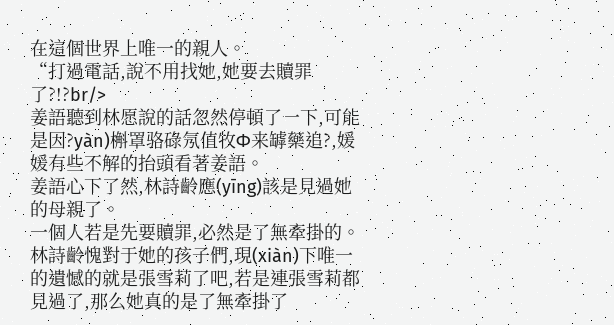在這個世界上唯一的親人。
“打過電話,說不用找她,她要去贖罪了?!?br/>
姜語聽到林愿說的話忽然停頓了一下,可能是因?yàn)槲罩骆碌氖值牧Φ来罅藥追?,媛媛有些不解的抬頭看著姜語。
姜語心下了然,林詩齡應(yīng)該是見過她的母親了。
一個人若是先要贖罪,必然是了無牽掛的。
林詩齡愧對于她的孩子們,現(xiàn)下唯一的遺憾的就是張雪莉了吧,若是連張雪莉都見過了,那么她真的是了無牽掛了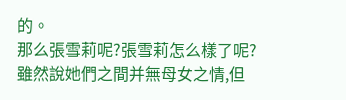的。
那么張雪莉呢?張雪莉怎么樣了呢?
雖然說她們之間并無母女之情,但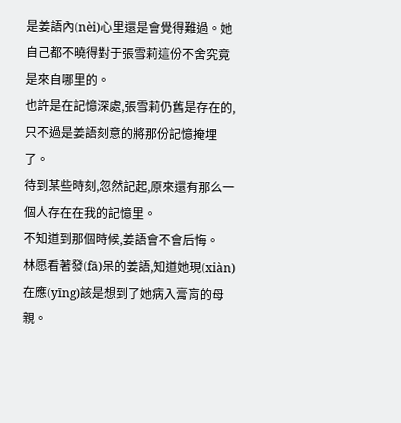是姜語內(nèi)心里還是會覺得難過。她自己都不曉得對于張雪莉這份不舍究竟是來自哪里的。
也許是在記憶深處,張雪莉仍舊是存在的,只不過是姜語刻意的將那份記憶掩埋了。
待到某些時刻,忽然記起,原來還有那么一個人存在在我的記憶里。
不知道到那個時候,姜語會不會后悔。
林愿看著發(fā)呆的姜語,知道她現(xiàn)在應(yīng)該是想到了她病入膏肓的母親。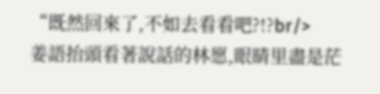“既然回來了,不如去看看吧?!?br/>
姜語抬頭看著說話的林愿,眼睛里盡是茫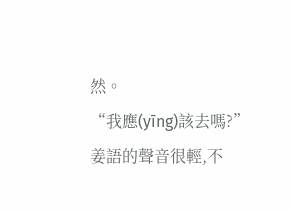然。
“我應(yīng)該去嗎?”
姜語的聲音很輕,不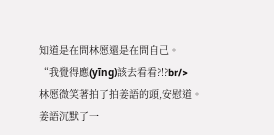知道是在問林愿還是在問自己。
“我覺得應(yīng)該去看看?!?br/>
林愿微笑著拍了拍姜語的頭,安慰道。
姜語沉默了一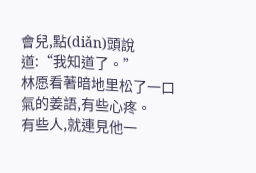會兒,點(diǎn)頭說道:“我知道了。”
林愿看著暗地里松了一口氣的姜語,有些心疼。
有些人,就連見他一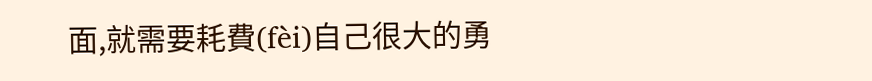面,就需要耗費(fèi)自己很大的勇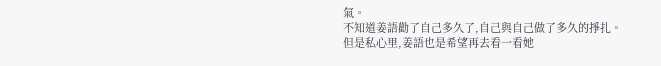氣。
不知道姜語勸了自己多久了,自己與自己做了多久的掙扎。
但是私心里,姜語也是希望再去看一看她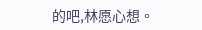的吧,林愿心想。